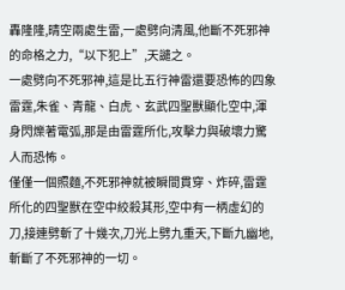轟隆隆,晴空兩處生雷,一處劈向清風,他斷不死邪神的命格之力,“以下犯上”,天譴之。
一處劈向不死邪神,這是比五行神雷還要恐怖的四象雷霆,朱雀、青龍、白虎、玄武四聖獸顯化空中,渾身閃爍著電弧,那是由雷霆所化,攻擊力與破壞力驚人而恐怖。
僅僅一個照麵,不死邪神就被瞬間貫穿、炸碎,雷霆所化的四聖獸在空中絞殺其形,空中有一柄虛幻的刀,接連劈斬了十幾次,刀光上劈九重天,下斷九幽地,斬斷了不死邪神的一切。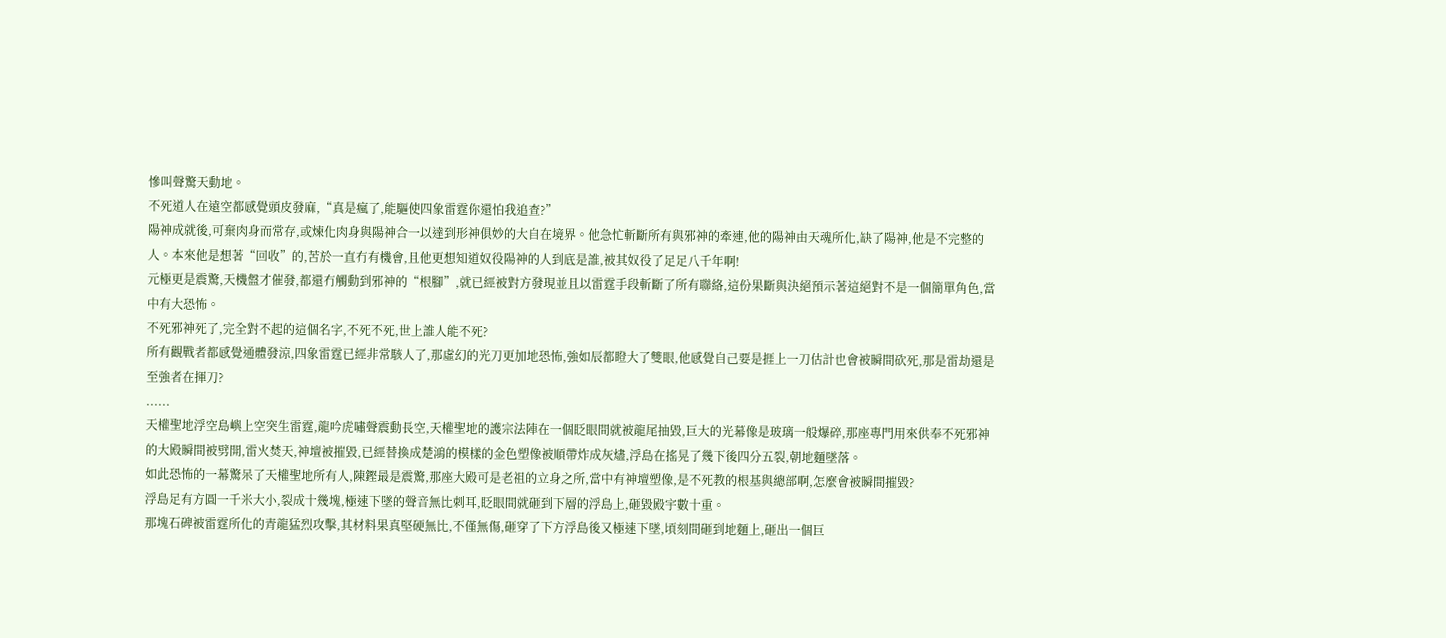慘叫聲驚天動地。
不死道人在遠空都感覺頭皮發麻,“真是瘋了,能驅使四象雷霆你還怕我追查?”
陽神成就後,可棄肉身而常存,或煉化肉身與陽神合一以達到形神俱妙的大自在境界。他急忙斬斷所有與邪神的牽連,他的陽神由天魂所化,缺了陽神,他是不完整的人。本來他是想著“回收”的,苦於一直冇有機會,且他更想知道奴役陽神的人到底是誰,被其奴役了足足八千年啊!
元極更是震驚,天機盤才催發,都還冇觸動到邪神的“根腳”,就已經被對方發現並且以雷霆手段斬斷了所有聯絡,這份果斷與決絕預示著這絕對不是一個簡單角色,當中有大恐怖。
不死邪神死了,完全對不起的這個名字,不死不死,世上誰人能不死?
所有觀戰者都感覺通體發涼,四象雷霆已經非常駭人了,那虛幻的光刀更加地恐怖,強如辰都瞪大了雙眼,他感覺自己要是捱上一刀估計也會被瞬間砍死,那是雷劫還是至強者在揮刀?
......
天權聖地浮空島嶼上空突生雷霆,龍吟虎嘯聲震動長空,天權聖地的護宗法陣在一個眨眼間就被龍尾抽毀,巨大的光幕像是玻璃一般爆碎,那座專門用來供奉不死邪神的大殿瞬間被劈開,雷火焚天,神壇被摧毀,已經替換成楚鴻的模樣的金色塑像被順帶炸成灰燼,浮島在搖晃了幾下後四分五裂,朝地麵墜落。
如此恐怖的一幕驚呆了天權聖地所有人,陳鏗最是震驚,那座大殿可是老祖的立身之所,當中有神壇塑像,是不死教的根基與總部啊,怎麼會被瞬間摧毀?
浮島足有方圓一千米大小,裂成十幾塊,極速下墜的聲音無比刺耳,眨眼間就砸到下層的浮島上,砸毀殿宇數十重。
那塊石碑被雷霆所化的青龍猛烈攻擊,其材料果真堅硬無比,不僅無傷,砸穿了下方浮島後又極速下墜,頃刻間砸到地麵上,砸出一個巨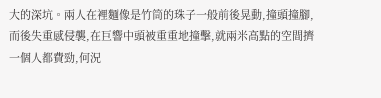大的深坑。兩人在裡麵像是竹筒的珠子一般前後晃動,撞頭撞腳,而後失重感侵襲,在巨響中頭被重重地撞擊,就兩米高點的空間擠一個人都費勁,何況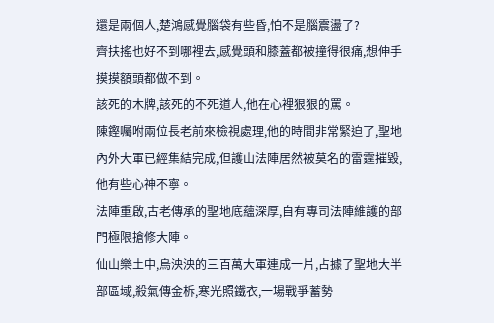還是兩個人,楚鴻感覺腦袋有些昏,怕不是腦震盪了?
齊扶搖也好不到哪裡去,感覺頭和膝蓋都被撞得很痛,想伸手摸摸額頭都做不到。
該死的木牌,該死的不死道人,他在心裡狠狠的罵。
陳鏗囑咐兩位長老前來檢視處理,他的時間非常緊迫了,聖地內外大軍已經集結完成,但護山法陣居然被莫名的雷霆摧毀,他有些心神不寧。
法陣重啟,古老傳承的聖地底蘊深厚,自有專司法陣維護的部門極限搶修大陣。
仙山樂土中,烏泱泱的三百萬大軍連成一片,占據了聖地大半部區域,殺氣傳金柝,寒光照鐵衣,一場戰爭蓄勢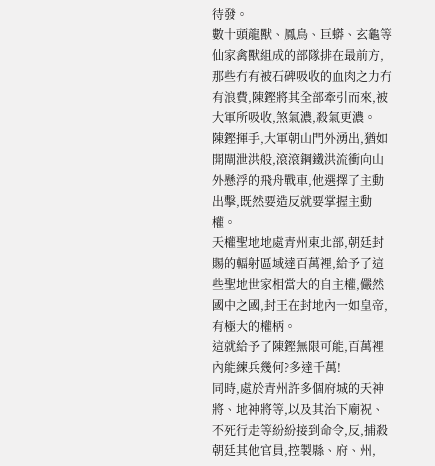待發。
數十頭龍獸、鳳鳥、巨蟒、玄龜等仙家禽獸組成的部隊排在最前方,那些冇有被石碑吸收的血肉之力冇有浪費,陳鏗將其全部牽引而來,被大軍所吸收,煞氣濃,殺氣更濃。
陳鏗揮手,大軍朝山門外湧出,猶如開閘泄洪般,滾滾鋼鐵洪流衝向山外懸浮的飛舟戰車,他選擇了主動出擊,既然要造反就要掌握主動權。
天權聖地地處青州東北部,朝廷封賜的輻射區域達百萬裡,給予了這些聖地世家相當大的自主權,儼然國中之國,封王在封地內一如皇帝,有極大的權柄。
這就給予了陳鏗無限可能,百萬裡內能練兵幾何?多達千萬!
同時,處於青州許多個府城的天神將、地神將等,以及其治下廟祝、不死行走等紛紛接到命令,反,捕殺朝廷其他官員,控製縣、府、州,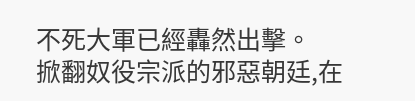不死大軍已經轟然出擊。
掀翻奴役宗派的邪惡朝廷,在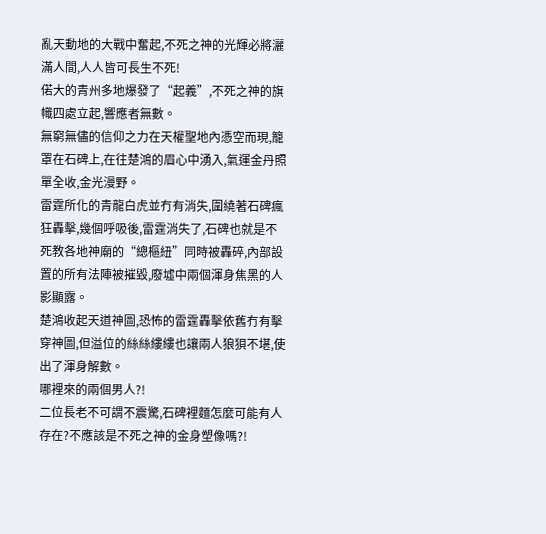亂天動地的大戰中奮起,不死之神的光輝必將灑滿人間,人人皆可長生不死!
偌大的青州多地爆發了“起義”,不死之神的旗幟四處立起,響應者無數。
無窮無儘的信仰之力在天權聖地內憑空而現,籠罩在石碑上,在往楚鴻的眉心中湧入,氣運金丹照單全收,金光漫野。
雷霆所化的青龍白虎並冇有消失,圍繞著石碑瘋狂轟擊,幾個呼吸後,雷霆消失了,石碑也就是不死教各地神廟的“總樞紐”同時被轟碎,內部設置的所有法陣被摧毀,廢墟中兩個渾身焦黑的人影顯露。
楚鴻收起天道神圖,恐怖的雷霆轟擊依舊冇有擊穿神圖,但溢位的絲絲縷縷也讓兩人狼狽不堪,使出了渾身解數。
哪裡來的兩個男人?!
二位長老不可謂不震驚,石碑裡麵怎麼可能有人存在?不應該是不死之神的金身塑像嗎?!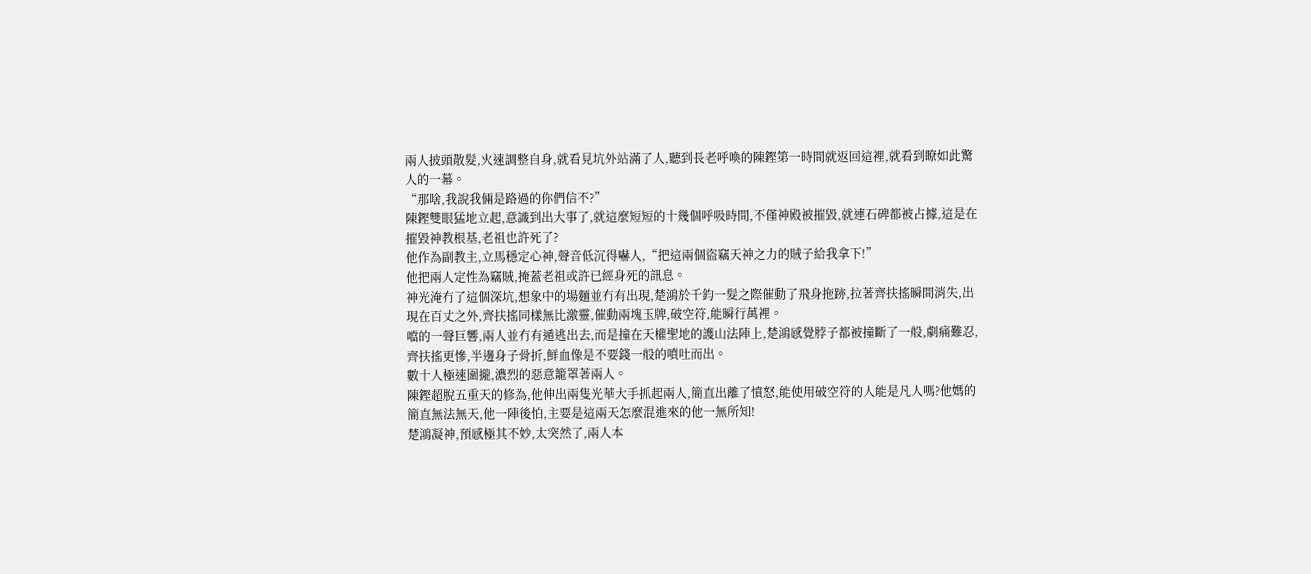兩人披頭散髮,火速調整自身,就看見坑外站滿了人,聽到長老呼喚的陳鏗第一時間就返回這裡,就看到瞭如此驚人的一幕。
“那啥,我說我倆是路過的你們信不?”
陳鏗雙眼猛地立起,意識到出大事了,就這麼短短的十幾個呼吸時間,不僅神殿被摧毀,就連石碑都被占據,這是在摧毀神教根基,老祖也許死了?
他作為副教主,立馬穩定心神,聲音低沉得嚇人,“把這兩個盜竊天神之力的賊子給我拿下!”
他把兩人定性為竊賊,掩蓋老祖或許已經身死的訊息。
神光淹冇了這個深坑,想象中的場麵並冇有出現,楚鴻於千鈞一髮之際催動了飛身拖跡,拉著齊扶搖瞬間消失,出現在百丈之外,齊扶搖同樣無比激靈,催動兩塊玉牌,破空符,能瞬行萬裡。
噹的一聲巨響,兩人並冇有遁逃出去,而是撞在天權聖地的護山法陣上,楚鴻感覺脖子都被撞斷了一般,劇痛難忍,齊扶搖更慘,半邊身子骨折,鮮血像是不要錢一般的噴吐而出。
數十人極速圍攏,濃烈的惡意籠罩著兩人。
陳鏗超脫五重天的修為,他伸出兩隻光華大手抓起兩人,簡直出離了憤怒,能使用破空符的人能是凡人嗎?他媽的簡直無法無天,他一陣後怕,主要是這兩天怎麼混進來的他一無所知!
楚鴻凝神,預感極其不妙,太突然了,兩人本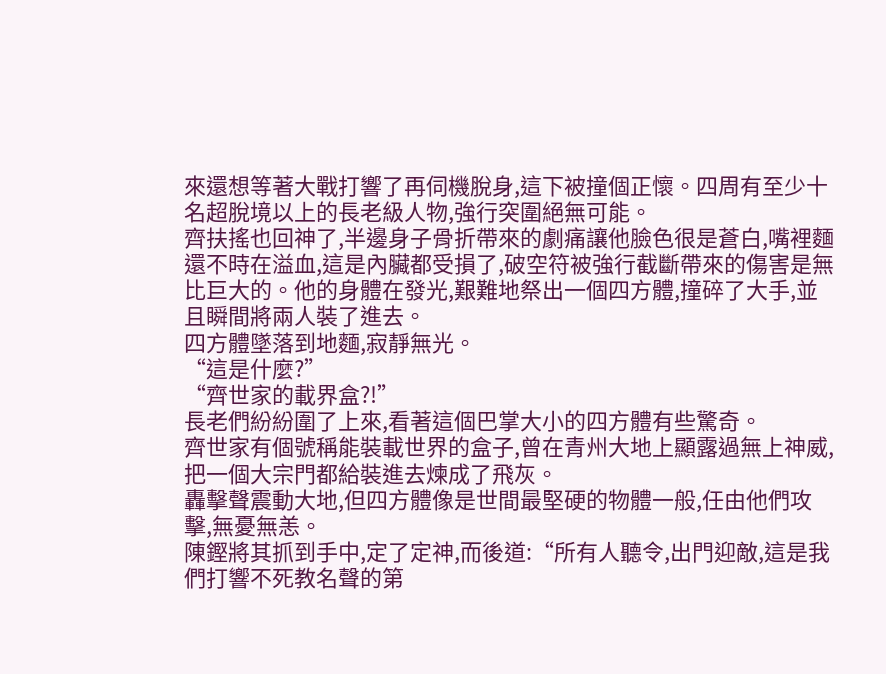來還想等著大戰打響了再伺機脫身,這下被撞個正懷。四周有至少十名超脫境以上的長老級人物,強行突圍絕無可能。
齊扶搖也回神了,半邊身子骨折帶來的劇痛讓他臉色很是蒼白,嘴裡麵還不時在溢血,這是內臟都受損了,破空符被強行截斷帶來的傷害是無比巨大的。他的身體在發光,艱難地祭出一個四方體,撞碎了大手,並且瞬間將兩人裝了進去。
四方體墜落到地麵,寂靜無光。
“這是什麼?”
“齊世家的載界盒?!”
長老們紛紛圍了上來,看著這個巴掌大小的四方體有些驚奇。
齊世家有個號稱能裝載世界的盒子,曾在青州大地上顯露過無上神威,把一個大宗門都給裝進去煉成了飛灰。
轟擊聲震動大地,但四方體像是世間最堅硬的物體一般,任由他們攻擊,無憂無恙。
陳鏗將其抓到手中,定了定神,而後道:“所有人聽令,出門迎敵,這是我們打響不死教名聲的第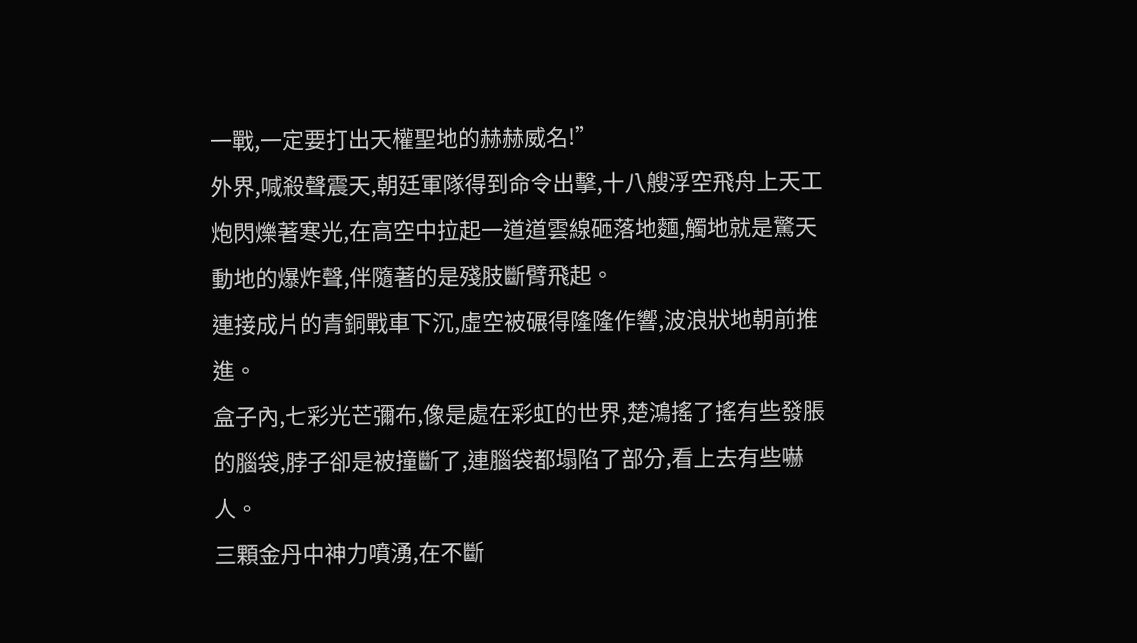一戰,一定要打出天權聖地的赫赫威名!”
外界,喊殺聲震天,朝廷軍隊得到命令出擊,十八艘浮空飛舟上天工炮閃爍著寒光,在高空中拉起一道道雲線砸落地麵,觸地就是驚天動地的爆炸聲,伴隨著的是殘肢斷臂飛起。
連接成片的青銅戰車下沉,虛空被碾得隆隆作響,波浪狀地朝前推進。
盒子內,七彩光芒彌布,像是處在彩虹的世界,楚鴻搖了搖有些發脹的腦袋,脖子卻是被撞斷了,連腦袋都塌陷了部分,看上去有些嚇人。
三顆金丹中神力噴湧,在不斷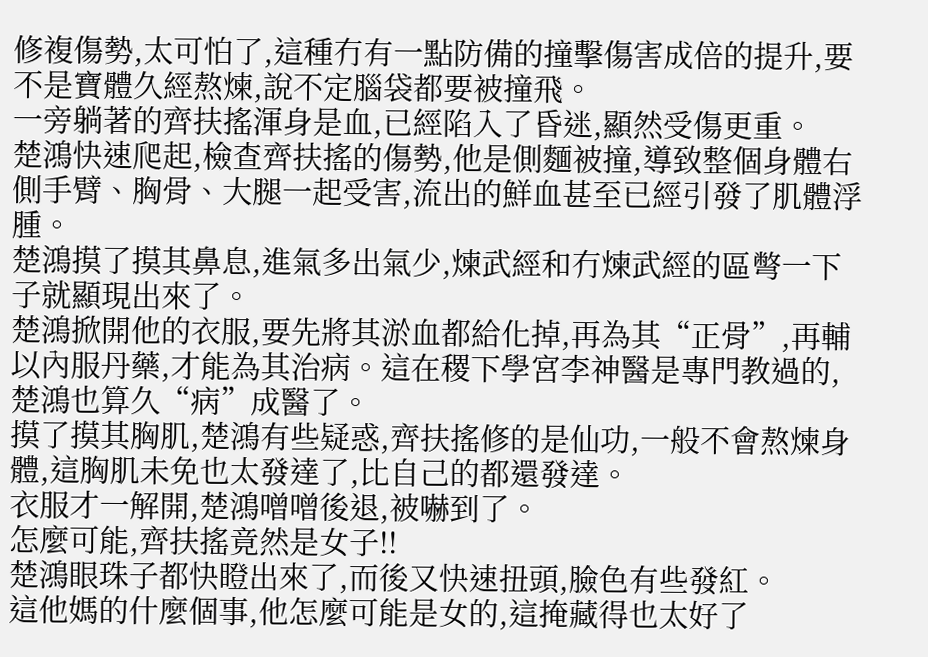修複傷勢,太可怕了,這種冇有一點防備的撞擊傷害成倍的提升,要不是寶體久經熬煉,說不定腦袋都要被撞飛。
一旁躺著的齊扶搖渾身是血,已經陷入了昏迷,顯然受傷更重。
楚鴻快速爬起,檢查齊扶搖的傷勢,他是側麵被撞,導致整個身體右側手臂、胸骨、大腿一起受害,流出的鮮血甚至已經引發了肌體浮腫。
楚鴻摸了摸其鼻息,進氣多出氣少,煉武經和冇煉武經的區彆一下子就顯現出來了。
楚鴻掀開他的衣服,要先將其淤血都給化掉,再為其“正骨”,再輔以內服丹藥,才能為其治病。這在稷下學宮李神醫是專門教過的,楚鴻也算久“病”成醫了。
摸了摸其胸肌,楚鴻有些疑惑,齊扶搖修的是仙功,一般不會熬煉身體,這胸肌未免也太發達了,比自己的都還發達。
衣服才一解開,楚鴻噌噌後退,被嚇到了。
怎麼可能,齊扶搖竟然是女子!!
楚鴻眼珠子都快瞪出來了,而後又快速扭頭,臉色有些發紅。
這他媽的什麼個事,他怎麼可能是女的,這掩藏得也太好了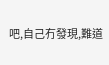吧,自己冇發現,難道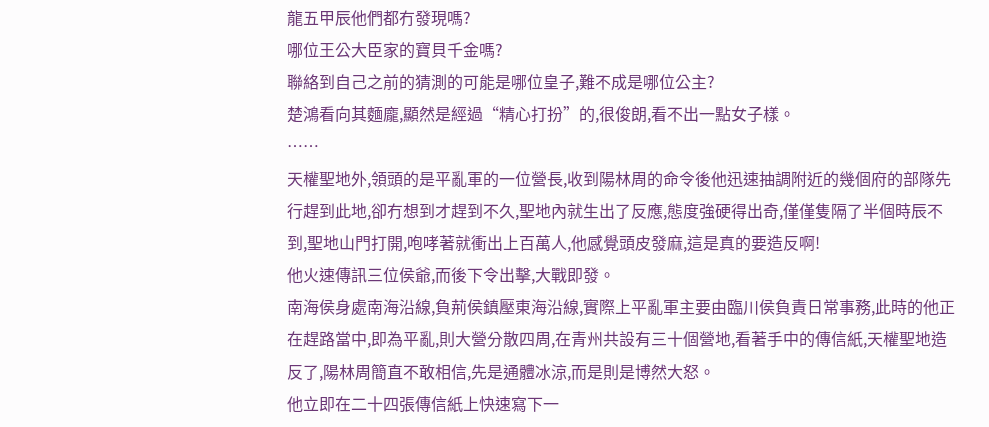龍五甲辰他們都冇發現嗎?
哪位王公大臣家的寶貝千金嗎?
聯絡到自己之前的猜測的可能是哪位皇子,難不成是哪位公主?
楚鴻看向其麵龐,顯然是經過“精心打扮”的,很俊朗,看不出一點女子樣。
……
天權聖地外,領頭的是平亂軍的一位營長,收到陽林周的命令後他迅速抽調附近的幾個府的部隊先行趕到此地,卻冇想到才趕到不久,聖地內就生出了反應,態度強硬得出奇,僅僅隻隔了半個時辰不到,聖地山門打開,咆哮著就衝出上百萬人,他感覺頭皮發麻,這是真的要造反啊!
他火速傳訊三位侯爺,而後下令出擊,大戰即發。
南海侯身處南海沿線,負荊侯鎮壓東海沿線,實際上平亂軍主要由臨川侯負責日常事務,此時的他正在趕路當中,即為平亂,則大營分散四周,在青州共設有三十個營地,看著手中的傳信紙,天權聖地造反了,陽林周簡直不敢相信,先是通體冰涼,而是則是博然大怒。
他立即在二十四張傳信紙上快速寫下一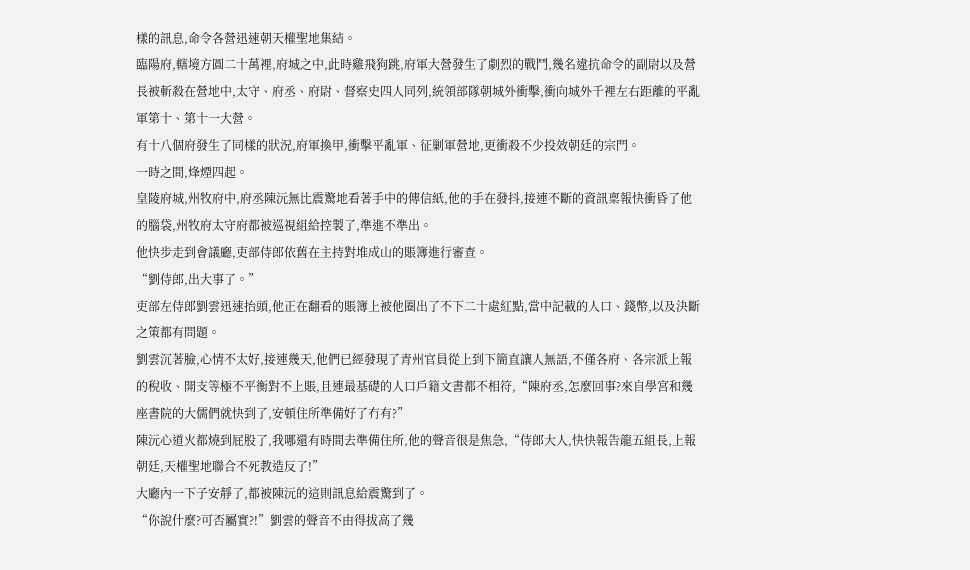樣的訊息,命令各營迅速朝天權聖地集結。
臨陽府,轄境方圓二十萬裡,府城之中,此時雞飛狗跳,府軍大營發生了劇烈的戰鬥,幾名違抗命令的副尉以及營長被斬殺在營地中,太守、府丞、府尉、督察史四人同列,統領部隊朝城外衝擊,衝向城外千裡左右距離的平亂軍第十、第十一大營。
有十八個府發生了同樣的狀況,府軍換甲,衝擊平亂軍、征剿軍營地,更衝殺不少投效朝廷的宗門。
一時之間,烽煙四起。
皇陵府城,州牧府中,府丞陳沅無比震驚地看著手中的傳信紙,他的手在發抖,接連不斷的資訊稟報快衝昏了他的腦袋,州牧府太守府都被巡視組給控製了,準進不準出。
他快步走到會議廳,吏部侍郎依舊在主持對堆成山的賬簿進行審查。
“劉侍郎,出大事了。”
吏部左侍郎劉雲迅速抬頭,他正在翻看的賬簿上被他圈出了不下二十處紅點,當中記載的人口、錢幣,以及決斷之策都有問題。
劉雲沉著臉,心情不太好,接連幾天,他們已經發現了青州官員從上到下簡直讓人無語,不僅各府、各宗派上報的稅收、開支等極不平衡對不上賬,且連最基礎的人口戶籍文書都不相符,“陳府丞,怎麼回事?來自學宮和幾座書院的大儒們就快到了,安頓住所準備好了冇有?”
陳沅心道火都燒到屁股了,我哪還有時間去準備住所,他的聲音很是焦急,“侍郎大人,快快報告龍五組長,上報朝廷,天權聖地聯合不死教造反了!”
大廳內一下子安靜了,都被陳沅的這則訊息給震驚到了。
“你說什麼?可否屬實?!”劉雲的聲音不由得拔高了幾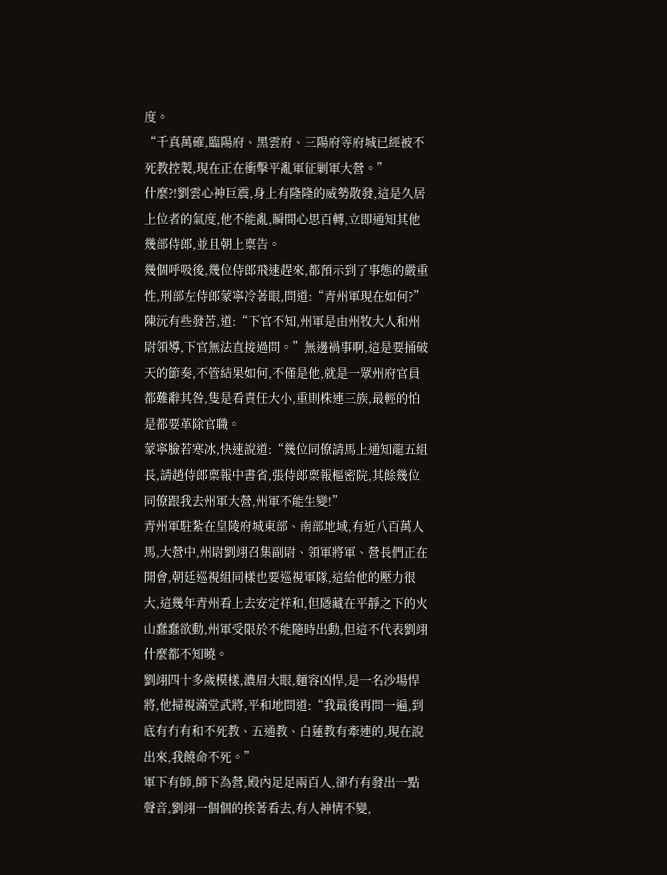度。
“千真萬確,臨陽府、黑雲府、三陽府等府城已經被不死教控製,現在正在衝擊平亂軍征剿軍大營。”
什麼?!劉雲心神巨震,身上有隆隆的威勢散發,這是久居上位者的氣度,他不能亂,瞬間心思百轉,立即通知其他幾部侍郎,並且朝上稟告。
幾個呼吸後,幾位侍郎飛速趕來,都預示到了事態的嚴重性,刑部左侍郎蒙寧冷著眼,問道:“青州軍現在如何?”
陳沅有些發苦,道:“下官不知,州軍是由州牧大人和州尉領導,下官無法直接過問。”無邊禍事啊,這是要捅破天的節奏,不管結果如何,不僅是他,就是一眾州府官員都難辭其咎,隻是看責任大小,重則株連三族,最輕的怕是都要革除官職。
蒙寧臉若寒冰,快速說道:“幾位同僚請馬上通知龍五組長,請趙侍郎稟報中書省,張侍郎稟報樞密院,其餘幾位同僚跟我去州軍大營,州軍不能生變!”
青州軍駐紮在皇陵府城東部、南部地域,有近八百萬人馬,大營中,州尉劉翊召集副尉、領軍將軍、營長們正在開會,朝廷巡視組同樣也要巡視軍隊,這給他的壓力很大,這幾年青州看上去安定祥和,但隱藏在平靜之下的火山蠢蠢欲動,州軍受限於不能隨時出動,但這不代表劉翊什麼都不知曉。
劉翊四十多歲模樣,濃眉大眼,麵容凶悍,是一名沙場悍將,他掃視滿堂武將,平和地問道:“我最後再問一遍,到底有冇有和不死教、五通教、白蓮教有牽連的,現在說出來,我饒命不死。”
軍下有師,師下為營,殿內足足兩百人,卻冇有發出一點聲音,劉翊一個個的挨著看去,有人神情不變,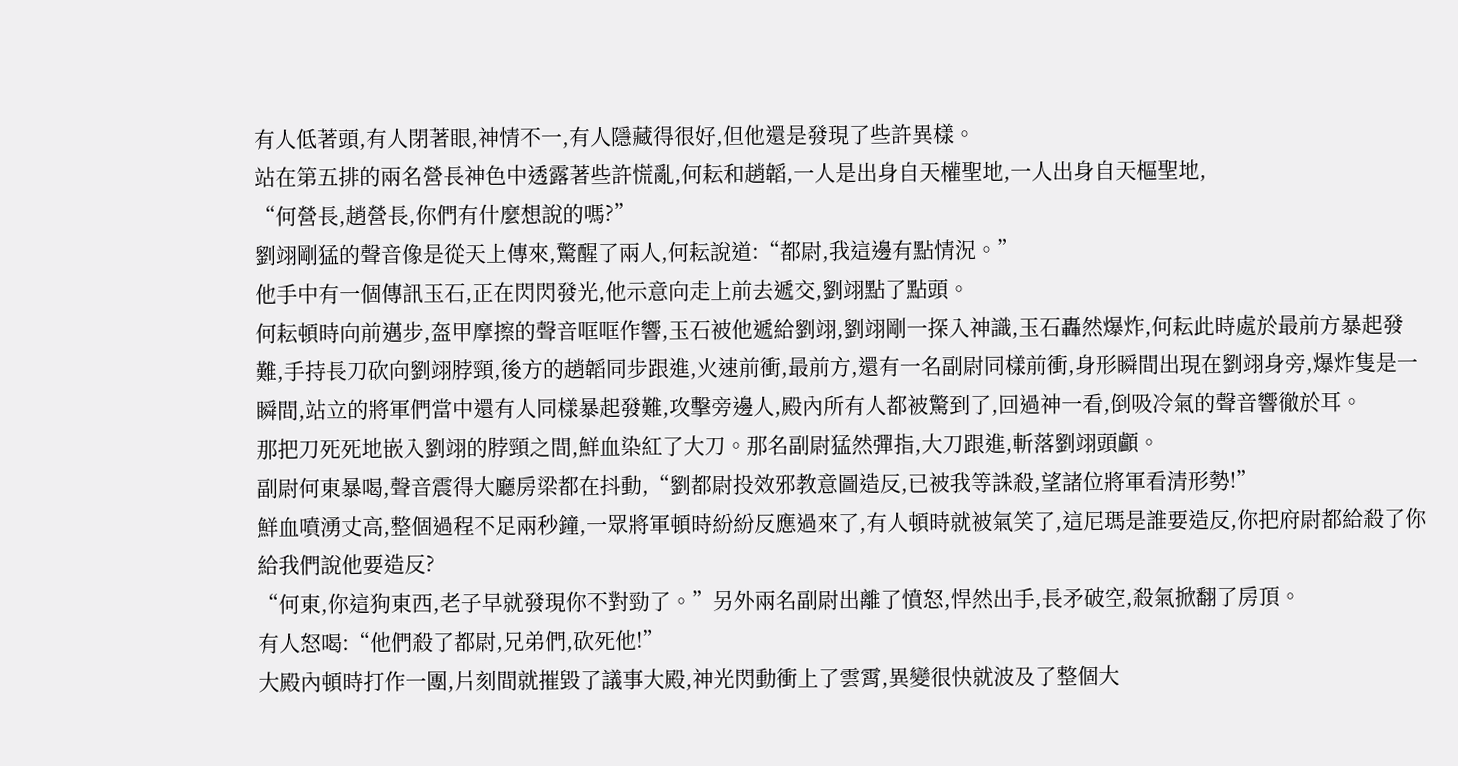有人低著頭,有人閉著眼,神情不一,有人隱藏得很好,但他還是發現了些許異樣。
站在第五排的兩名營長神色中透露著些許慌亂,何耘和趙韜,一人是出身自天權聖地,一人出身自天樞聖地,
“何營長,趙營長,你們有什麼想說的嗎?”
劉翊剛猛的聲音像是從天上傳來,驚醒了兩人,何耘說道:“都尉,我這邊有點情況。”
他手中有一個傳訊玉石,正在閃閃發光,他示意向走上前去遞交,劉翊點了點頭。
何耘頓時向前邁步,盔甲摩擦的聲音哐哐作響,玉石被他遞給劉翊,劉翊剛一探入神識,玉石轟然爆炸,何耘此時處於最前方暴起發難,手持長刀砍向劉翊脖頸,後方的趙韜同步跟進,火速前衝,最前方,還有一名副尉同樣前衝,身形瞬間出現在劉翊身旁,爆炸隻是一瞬間,站立的將軍們當中還有人同樣暴起發難,攻擊旁邊人,殿內所有人都被驚到了,回過神一看,倒吸冷氣的聲音響徹於耳。
那把刀死死地嵌入劉翊的脖頸之間,鮮血染紅了大刀。那名副尉猛然彈指,大刀跟進,斬落劉翊頭顱。
副尉何東暴喝,聲音震得大廳房梁都在抖動,“劉都尉投效邪教意圖造反,已被我等誅殺,望諸位將軍看清形勢!”
鮮血噴湧丈高,整個過程不足兩秒鐘,一眾將軍頓時紛紛反應過來了,有人頓時就被氣笑了,這尼瑪是誰要造反,你把府尉都給殺了你給我們說他要造反?
“何東,你這狗東西,老子早就發現你不對勁了。”另外兩名副尉出離了憤怒,悍然出手,長矛破空,殺氣掀翻了房頂。
有人怒喝:“他們殺了都尉,兄弟們,砍死他!”
大殿內頓時打作一團,片刻間就摧毀了議事大殿,神光閃動衝上了雲霄,異變很快就波及了整個大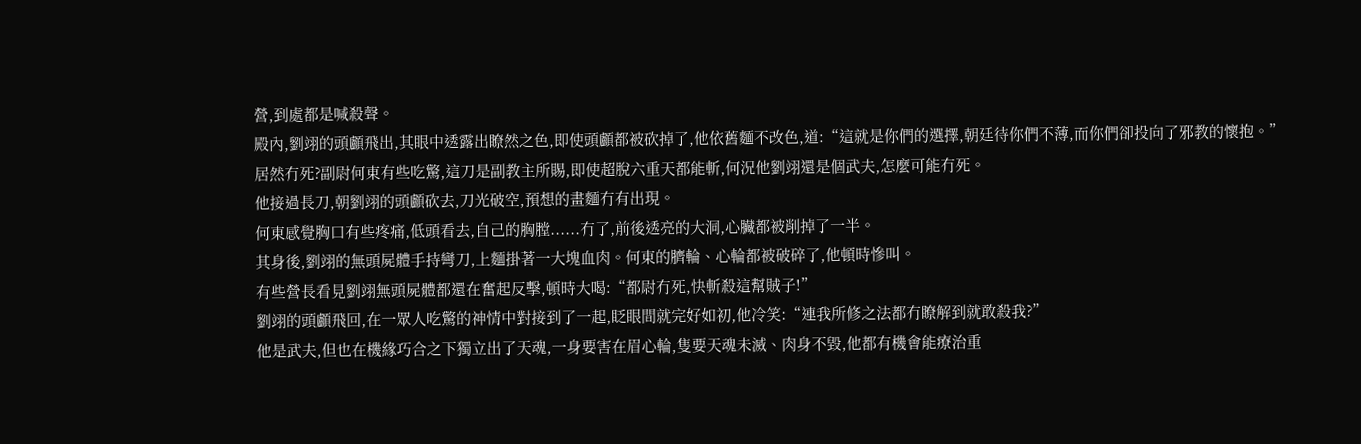營,到處都是喊殺聲。
殿內,劉翊的頭顱飛出,其眼中透露出瞭然之色,即使頭顱都被砍掉了,他依舊麵不改色,道:“這就是你們的選擇,朝廷待你們不薄,而你們卻投向了邪教的懷抱。”
居然冇死?副尉何東有些吃驚,這刀是副教主所賜,即使超脫六重天都能斬,何況他劉翊還是個武夫,怎麼可能冇死。
他接過長刀,朝劉翊的頭顱砍去,刀光破空,預想的畫麵冇有出現。
何東感覺胸口有些疼痛,低頭看去,自己的胸膛......冇了,前後透亮的大洞,心臟都被削掉了一半。
其身後,劉翊的無頭屍體手持彎刀,上麵掛著一大塊血肉。何東的臍輪、心輪都被破碎了,他頓時慘叫。
有些營長看見劉翊無頭屍體都還在奮起反擊,頓時大喝:“都尉冇死,快斬殺這幫賊子!”
劉翊的頭顱飛回,在一眾人吃驚的神情中對接到了一起,眨眼間就完好如初,他冷笑:“連我所修之法都冇瞭解到就敢殺我?”
他是武夫,但也在機緣巧合之下獨立出了天魂,一身要害在眉心輪,隻要天魂未滅、肉身不毀,他都有機會能療治重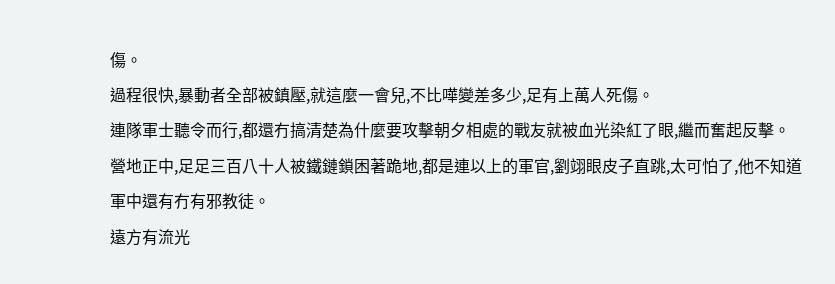傷。
過程很快,暴動者全部被鎮壓,就這麼一會兒,不比嘩變差多少,足有上萬人死傷。
連隊軍士聽令而行,都還冇搞清楚為什麼要攻擊朝夕相處的戰友就被血光染紅了眼,繼而奮起反擊。
營地正中,足足三百八十人被鐵鏈鎖困著跪地,都是連以上的軍官,劉翊眼皮子直跳,太可怕了,他不知道軍中還有冇有邪教徒。
遠方有流光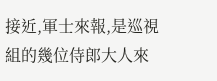接近,軍士來報,是巡視組的幾位侍郎大人來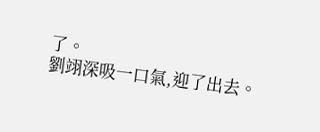了。
劉翊深吸一口氣,迎了出去。